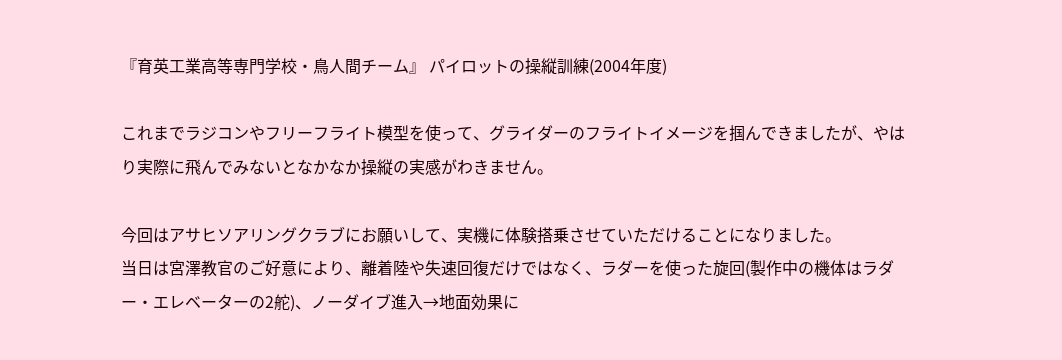『育英工業高等専門学校・鳥人間チーム』 パイロットの操縦訓練(2004年度)

これまでラジコンやフリーフライト模型を使って、グライダーのフライトイメージを掴んできましたが、やはり実際に飛んでみないとなかなか操縦の実感がわきません。

今回はアサヒソアリングクラブにお願いして、実機に体験搭乗させていただけることになりました。
当日は宮澤教官のご好意により、離着陸や失速回復だけではなく、ラダーを使った旋回(製作中の機体はラダー・エレベーターの2舵)、ノーダイブ進入→地面効果に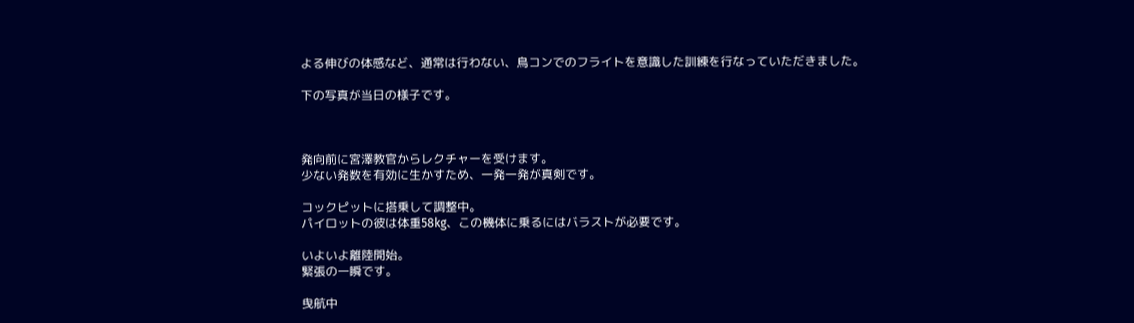よる伸びの体感など、通常は行わない、鳥コンでのフライトを意識した訓練を行なっていただきました。

下の写真が当日の様子です。



発向前に宮澤教官からレクチャーを受けます。
少ない発数を有効に生かすため、一発一発が真剣です。

コックピットに搭乗して調整中。
パイロットの彼は体重58kg、この機体に乗るにはバラストが必要です。

いよいよ離陸開始。
緊張の一瞬です。

曳航中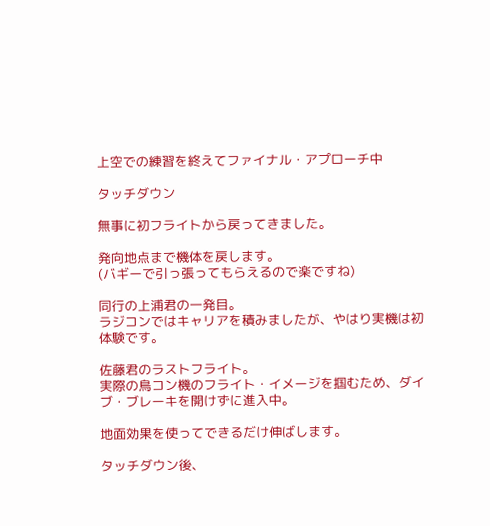上空での練習を終えてファイナル・アプローチ中

タッチダウン

無事に初フライトから戻ってきました。

発向地点まで機体を戻します。
(バギーで引っ張ってもらえるので楽ですね)

同行の上浦君の一発目。
ラジコンではキャリアを積みましたが、やはり実機は初体験です。

佐藤君のラストフライト。
実際の鳥コン機のフライト・イメージを掴むため、ダイブ・ブレーキを開けずに進入中。

地面効果を使ってできるだけ伸ばします。

タッチダウン後、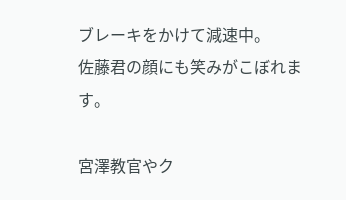ブレーキをかけて減速中。
佐藤君の顔にも笑みがこぼれます。

宮澤教官やク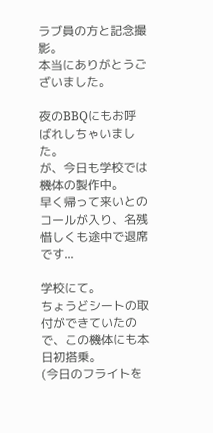ラブ員の方と記念撮影。
本当にありがとうございました。

夜のBBQにもお呼ばれしちゃいました。
が、今日も学校では機体の製作中。
早く帰って来いとのコールが入り、名残惜しくも途中で退席です...

学校にて。
ちょうどシートの取付ができていたので、この機体にも本日初搭乗。
(今日のフライトを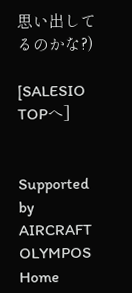思い出してるのかな?)

[SALESIO TOPへ]


Supported by
AIRCRAFT OLYMPOS Home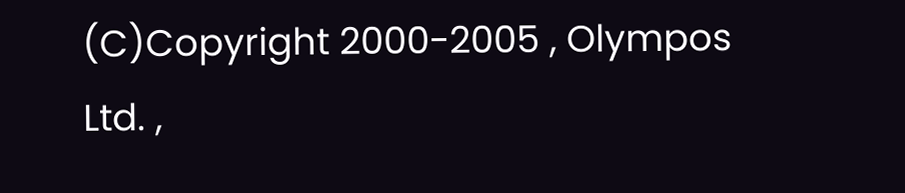(C)Copyright 2000-2005 , Olympos Ltd. ,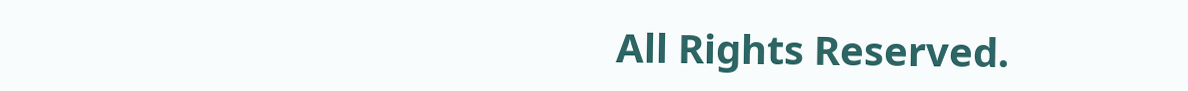All Rights Reserved.